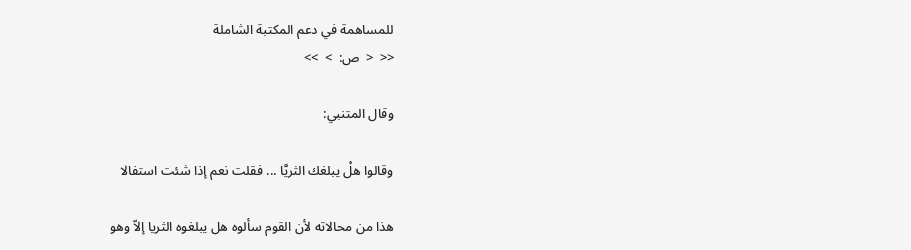للمساهمة في دعم المكتبة الشاملة
<<  <  ص:  >  >>

وقال المتنبي:

وقالوا هلْ يبلغك الثريَّا ... فقلت نعم إذا شئت استفالا

هذا من محالاته لأن القوم سألوه هل يبلغوه الثريا إلاّ وهو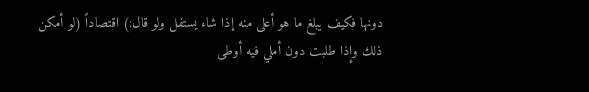دونها فكيف يبلغ ما هو أعلى منه إذا شاء يستفل ولو قال:) اقتصاداً (لو أمكن ذلك وإذا طلبت دون أملي فيه أوطى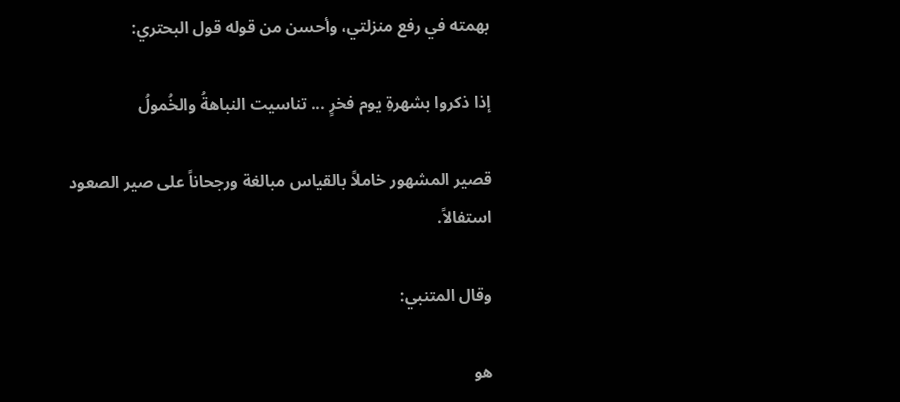بهمته في رفع منزلتي، وأحسن من قوله قول البحتري:

إذا ذكروا بشهرةِ يوم فخرٍ ... تناسيت النباهةُ والخُمولُ

قصير المشهور خاملاً بالقياس مبالغة ورجحاناً على صير الصعود استفالاً.

وقال المتنبي:

هو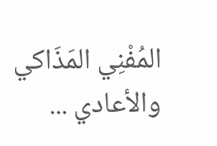المُفْنِي المَذَاكي والأعادي ...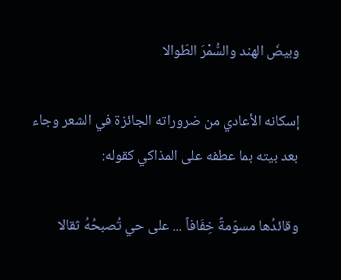وبيضَ الهند والسُّمْرَ الطّوالا

إسكانه الأعادي من ضروراته الجائزة في الشعر وجاء بعد بيته بما عطفه على المذاكي كقوله:

وقائدُها مسوّمةً خِفَافاً ... على حي تُصبحُهُ ثقالا